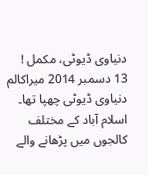دنیاوی ڈیوٹی، مکمل !
13 دسمبر 2014 میراکالم دنیاوی ڈیوٹی چھپا تھا۔ اسلام آباد کے مختلف کالجوں میں پڑھانے والے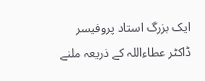ایک بزرگ استاد پروفیسر ڈاکٹر عطاءاللہ کے ذریعہ ملنے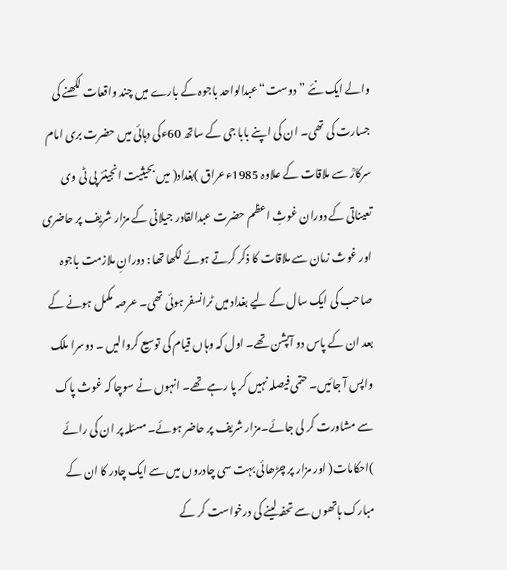والے ایک نئے ”دوست“ عبدالواحد باجوہ کے بارے میں چند واقعات لکھنے کی جسارت کی تھی۔ ان کی اپنے بابا جی کے ساتھ 60ءکی دہائی میں حضرت بری امام سرکارؒ سے ملاقات کے علاوہ 1985ءعراق )بغداد( میں بحیثیت انجینئر پی ٹی وی تعیناتی کے دوران غوثِ اعظم حضرت عبدالقادر جیلانی کے مزار شریف پر حاضری اور غوث زمان سے ملاقات کا ذکر کرتے ہوئے لکھا تھا : دورانِ ملازمت باجوہ صاحب کی ایک سال کے لیے بغداد میں ٹرانسفر ہوئی تھی۔ عرصہ مکمل ہونے کے بعد ان کے پاس دو آپشن تھے۔ اول کہ وہاں قیام کی توسیع کروالیں ۔ دوسرا ملک واپس آ جائیں۔ حتمی فیصلہ نہیں کر پا رہے تھے۔ انہوں نے سوچا کہ غوث پاک سے مشاورت کر لی جائے۔مزار شریف پر حاضر ہوئے۔ مسئلہ پر ان کی رائے )احکامات( اور مزار پر چڑھائی بہت سی چادروں میں سے ایک چادر کا ان کے مبارک ہاتھوں سے تحفہ لینے کی درخواست کر کے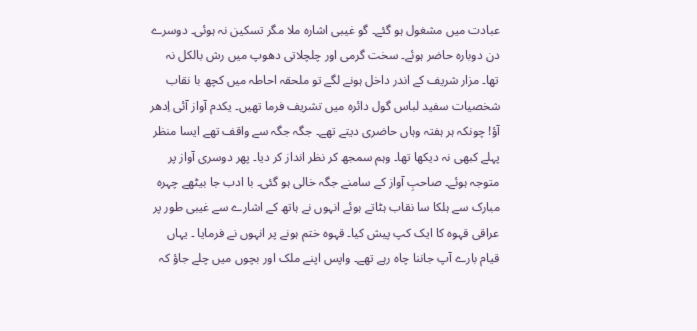عبادت میں مشغول ہو گئے۔ گو غیبی اشارہ ملا مگر تسکین نہ ہوئی۔ دوسرے دن دوبارہ حاضر ہوئے۔ سخت گرمی اور چلچلاتی دھوپ میں رش بالکل نہ تھا۔ مزار شریف کے اندر داخل ہونے لگے تو ملحقہ احاطہ میں کچھ با نقاب شخصیات سفید لباس گول دائرہ میں تشریف فرما تھیں۔ یکدم آواز آئی اِدھر آؤ! چونکہ ہر ہفتہ وہاں حاضری دیتے تھے۔ جگہ جگہ سے واقف تھے ایسا منظر پہلے کبھی نہ دیکھا تھا۔ وہم سمجھ کر نظر انداز کر دیا۔ پھر دوسری آواز پر متوجہ ہوئے۔ صاحبِ آواز کے سامنے جگہ خالی ہو گئی۔ با ادب جا بیٹھے چہرہ مبارک سے ہلکا سا نقاب ہٹاتے ہوئے انہوں نے ہاتھ کے اشارے سے غیبی طور پر عراقی قہوہ کا ایک کپ پیش کیا۔ قہوہ ختم ہونے پر انہوں نے فرمایا ۔ یہاں قیام بارے آپ جاننا چاہ رہے تھے۔ واپس اپنے ملک اور بچوں میں چلے جاؤ کہ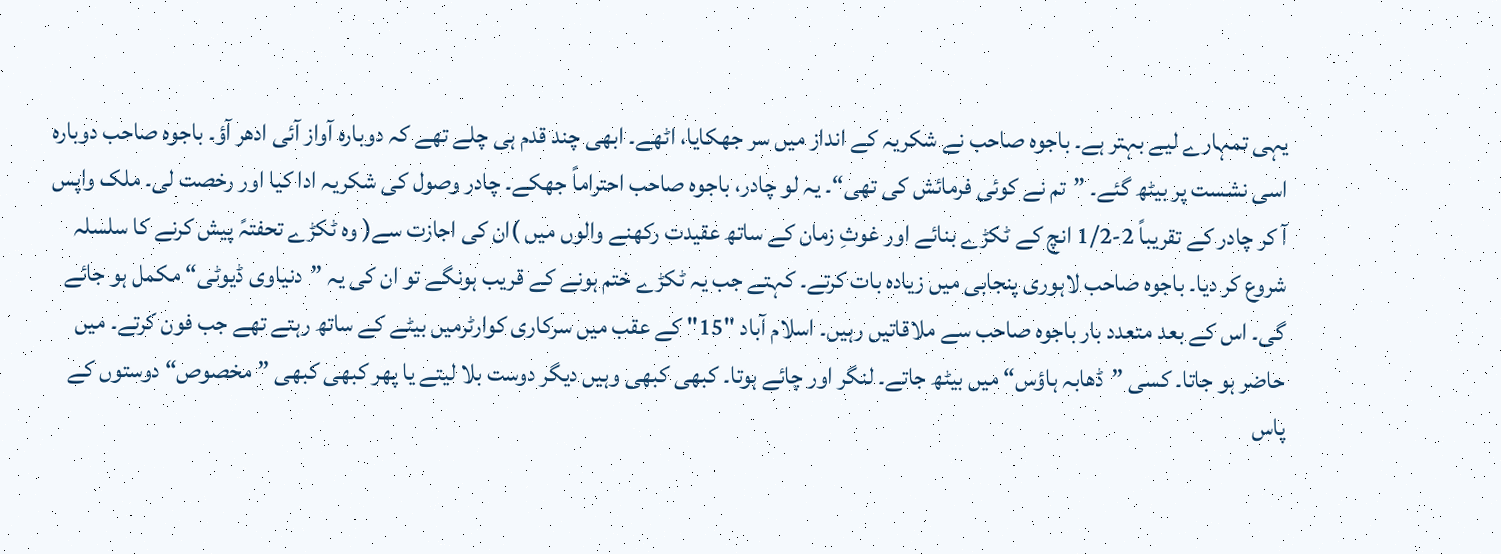یہی تمہارے لیے بہتر ہے۔ باجوہ صاحب نے شکریہ کے انداز میں سر جھکایا، اٹھے۔ ابھی چند قدم ہی چلے تھے کہ دوبارہ آواز آئی ادھر آؤ۔ باجوہ صاحب دوبارہ اسی نشست پر بیٹھ گئے۔ ”تم نے کوئی فرمائش کی تھی“۔ یہ لو چادر، باجوہ صاحب احتراماً جھکے۔ چادر وصول کی شکریہ ادا کیا اور رخصت لی۔ ملک واپس آ کر چادر کے تقریباً 2-1/2 انچ کے ٹکڑے بنائے اور غوثِ زمان کے ساتھ عقیدت رکھنے والوں میں )ان کی اجازت سے( وہ ٹکڑے تحفتہً پیش کرنے کا سلسلہ شروع کر دیا۔ باجوہ صاحب لاہوری پنجابی میں زیادہ بات کرتے۔ کہتے جب یہ ٹکڑے ختم ہونے کے قریب ہونگے تو ان کی یہ ”دنیاوی ڈیوٹی“ مکمل ہو جائے گی۔ اس کے بعد متعدد بار باجوہ صاحب سے ملاقاتیں رہیں۔ اسلام آباد "15" کے عقب میں سرکاری کوارٹرمیں بیٹے کے ساتھ رہتے تھے جب فون کرتے۔ میں حاضر ہو جاتا۔ کسی ”ڈھابہ ہاؤس“ میں بیٹھ جاتے۔ لنگر اور چائے ہوتا۔ کبھی کبھی وہیں دیگر دوست بلا لیتے یا پھر کبھی کبھی ”مخصوص“ دوستوں کے پاس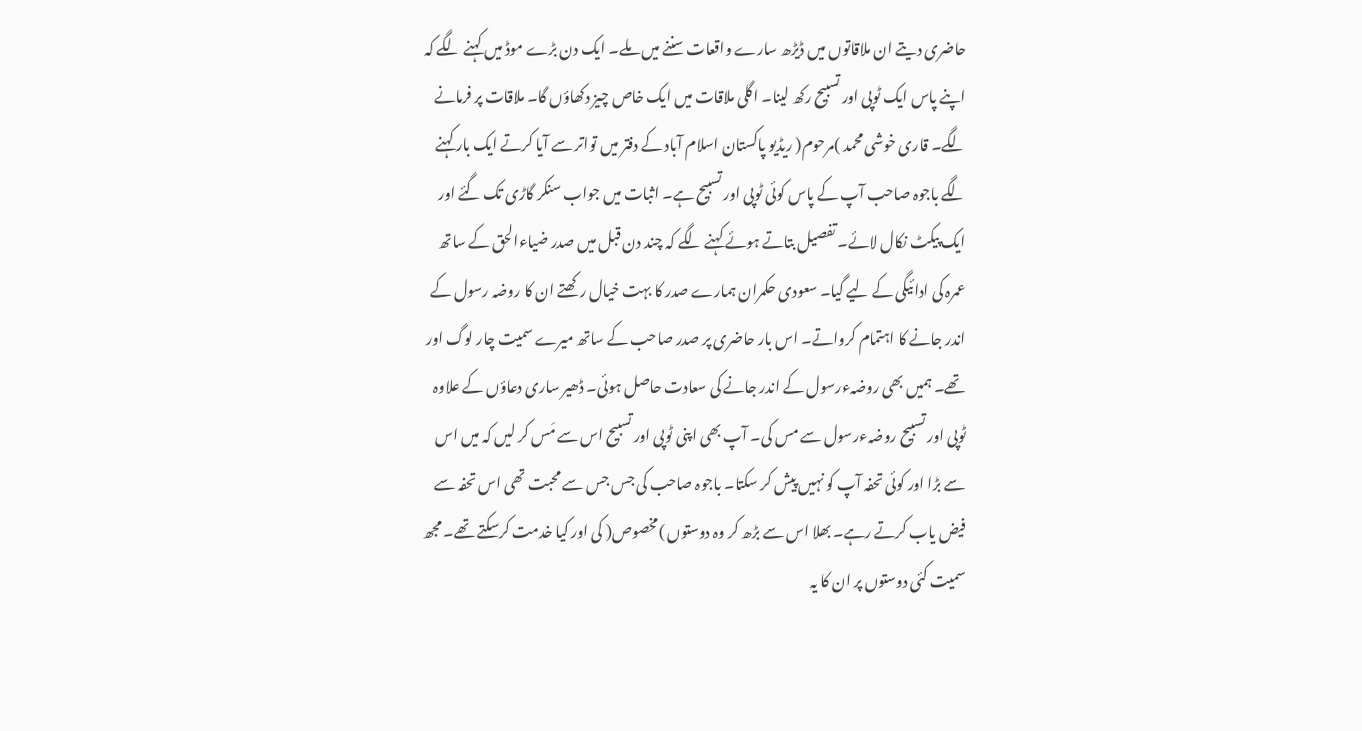حاضری دیتے ان ملاقاتوں میں ڈیڑھ سارے واقعات سننے میں ملے۔ ایک دن بڑے موڈ میں کہنے لگے کہ اپنے پاس ایک ٹوپی اور تسبیح رکھ لینا۔ اگلی ملاقات میں ایک خاص چیز دکھاؤں گا۔ ملاقات پر فرمانے لگے۔ قاری خوشی محمد )مرحوم( ریڈیو پاکستان اسلام آباد کے دفتر میں تواتر سے آیا کرتے ایک بار کہنے لگے باجوہ صاحب آپ کے پاس کوئی ٹوپی اور تسبیح ہے۔ اثبات میں جواب سنکر گاڑی تک گئے اور ایک پیکٹ نکال لائے۔ تفصیل بتاتے ہوئے کہنے لگے کہ چند دن قبل میں صدر ضیاءالحق کے ساتھ عمرہ کی ادائیگی کے لیے گیا۔ سعودی حکمران ہمارے صدر کا بہت خیال رکھتے ان کا روضہ رسول کے اندر جانے کا اہتمام کرواتے۔ اس بار حاضری پر صدر صاحب کے ساتھ میرے سمیت چار لوگ اور تھے۔ ہمیں بھی روضہءرسول کے اندر جانے کی سعادت حاصل ہوئی۔ ڈھیر ساری دعاؤں کے علاوہ ٹوپی اور تسبیح روضہءرسول سے مس کی۔ آپ بھی اپنی ٹوپی اور تسبیح اس سے مَس کر لیں کہ میں اس سے بڑا اور کوئی تحفہ آپ کو نہیں پیش کر سکتا۔ باجوہ صاحب کی جس جس سے محبت تھی اس تحفہ سے فیض یاب کرتے رہے۔ بھلا اس سے بڑھ کر وہ دوستوں )مخصوص( کی اور کیا خدمت کرسکتے تھے۔ مجھ سمیت کئی دوستوں پر ان کا یہ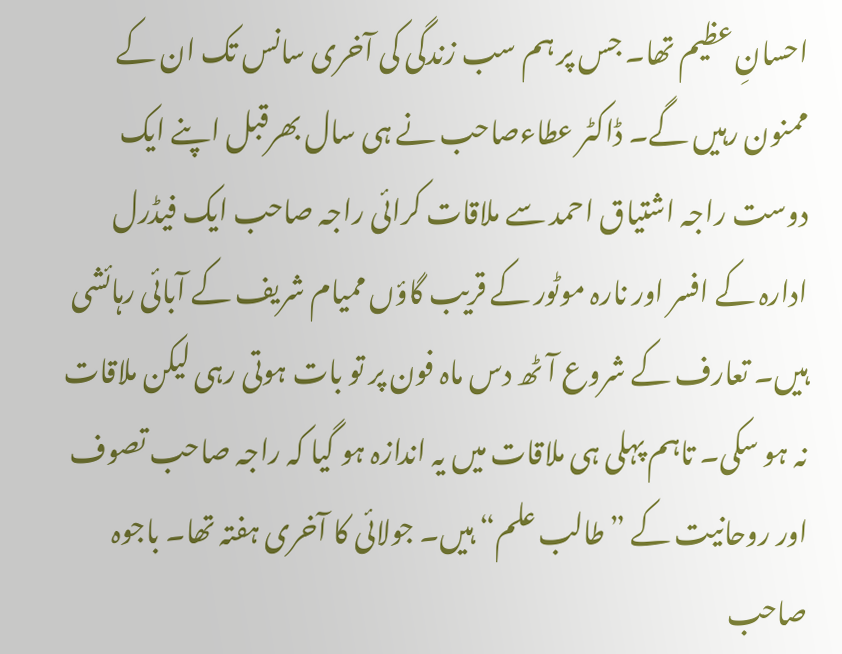احسانِ عظیم تھا۔ جس پر ہم سب زندگی کی آخری سانس تک ان کے ممنون رہیں گے۔ ڈاکٹر عطاءصاحب نے ہی سال بھرقبل اپنے ایک دوست راجہ اشتیاق احمد سے ملاقات کرائی راجہ صاحب ایک فیڈرل ادارہ کے افسر اور نارہ موٹور کے قریب گاؤں ممیام شریف کے آبائی رہائشی ہیں۔ تعارف کے شروع آٹھ دس ماہ فون پر تو بات ہوتی رہی لیکن ملاقات نہ ہو سکی۔ تاہم پہلی ہی ملاقات میں یہ اندازہ ہو گیا کہ راجہ صاحب تصوف اور روحانیت کے ”طالب علم“ ہیں۔ جولائی کا آخری ہفتہ تھا۔ باجوہ صاحب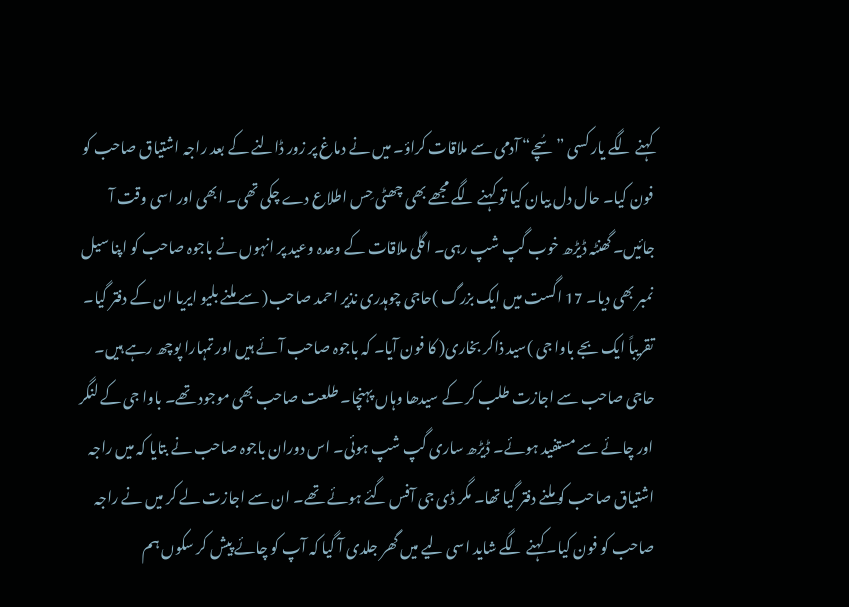کہنے لگے یار کسی ”سُچے“ آدمی سے ملاقات کراؤ۔ میں نے دماغ پر زور ڈالنے کے بعد راجہ اشتیاق صاحب کو فون کیا۔ حال دل بیان کیا تو کہنے لگے مجھے بھی چھٹی حِس اطلاع دے چکی تھی۔ ابھی اور اسی وقت آ جائیں۔ گھنٹہ ڈیڑھ خوب گپ شپ رہی۔ اگلی ملاقات کے وعدہ وعید پر انہوں نے باجوہ صاحب کو اپنا سیل نمبر بھی دیا۔ 17 اگست میں ایک بزرگ )حاجی چوہدری نذیر احمد صاحب( سے ملنے بلیو ایریا ان کے دفتر گیا۔ تقریباً ایک بجے باوا جی )سید ذاکر بخاری( کا فون آیا۔ کہ باجوہ صاحب آئے ہیں اور تمہارا پوچھ رہے ہیں۔ حاجی صاحب سے اجازت طلب کر کے سیدھا وہاں پہنچا۔ طلعت صاحب بھی موجود تھے۔ باوا جی کے لنگر اور چائے سے مستفید ہوئے۔ ڈیڑھ ساری گپ شپ ہوئی۔ اس دوران باجوہ صاحب نے بتایا کہ میں راجہ اشتیاق صاحب کو ملنے دفتر گیا تھا۔ مگر ڈی جی آفس گئے ہوئے تھے۔ ان سے اجازت لے کر میں نے راجہ صاحب کو فون کیا۔ کہنے لگے شاید اسی لیے میں گھر جلدی آ گیا کہ آپ کو چائے پیش کر سکوں ہم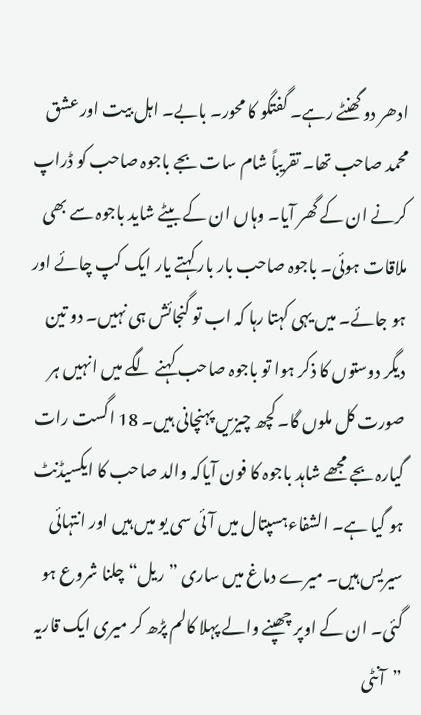ادھر دو گھنٹے رہے۔ گفتگو کا محور۔ بابے۔ اہل بیت اور عشق محمد صاحب تھا۔ تقریباً شام سات بجے باجوہ صاحب کو ڈراپ کرنے ان کے گھر آیا۔ وہاں ان کے بیٹے شاید باجوہ سے بھی ملاقات ہوئی۔ باجوہ صاحب بار بار کہتے یار ایک کپ چائے اور ہو جائے۔ میں یہی کہتا رہا کہ اب تو گنجائش ہی نہیں۔ دو تین دیگر دوستوں کا ذکر ہوا تو باجوہ صاحب کہنے لگے میں انہیں ہر صورت کل ملوں گا۔ کچھ چیزیں پہنچانی ہیں۔ 18 اگست رات گیارہ بجے مجھے شاہد باجوہ کا فون آیاکہ والد صاحب کا ایکسیڈنٹ ہو گیا ہے۔ الشفاءہسپتال میں آئی سی یو میں ہیں اور انتہائی سیریس ہیں۔ میرے دماغ میں ساری ”ریل“ چلنا شروع ہو گئی۔ ان کے اوپر چھپنے والے پہلا کالم پڑھ کر میری ایک قاریہ ”آنٹی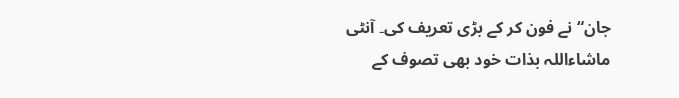جان“ نے فون کر کے بڑی تعریف کی۔ آنٹی ماشاءاللہ بذات خود بھی تصوف کے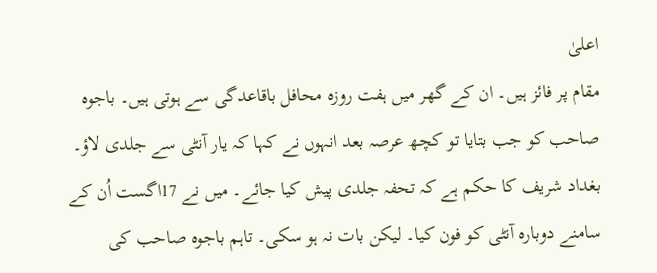اعلیٰ
مقام پر فائز ہیں۔ ان کے گھر میں ہفت روزہ محافل باقاعدگی سے ہوتی ہیں۔ باجوہ صاحب کو جب بتایا تو کچھ عرصہ بعد انہوں نے کہا کہ یار آنٹی سے جلدی لاؤ۔ بغداد شریف کا حکم ہے کہ تحفہ جلدی پیش کیا جائے۔ میں نے 17اگست اُن کے سامنے دوبارہ آنٹی کو فون کیا۔ لیکن بات نہ ہو سکی۔ تاہم باجوہ صاحب کی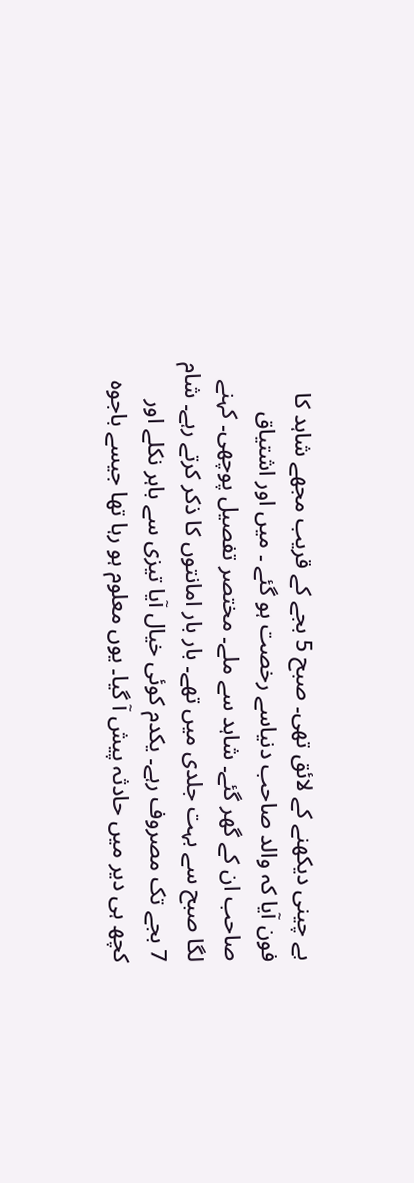بے چینی دیکھنے کے لائق تھی۔ صبح 5 بجے کے قریب مجھے شاہد کا فون آیا کہ والد صاحب دنیاسے رخصت ہو گئے ۔ میں اور اشتیاق صاحب ان کے گھر گئے۔ شاہد سے ملے۔ مختصر تفصیل پوچھی۔ کہنے لگا صبح سے بہت جلدی میں تھے۔ بار بار امانتوں کا ذکر کرتے رہے۔ شام 7 بجے تک مصروف رہے۔ یکدم کوئی خیال آیا تیزی سے باہر نکلے اور کچھ ہی دیر میں حادثہ پیش آ گیا۔ یوں معلوم ہو رہا تھا جیسے باجوہ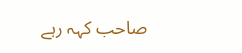صاحب کہہ رہے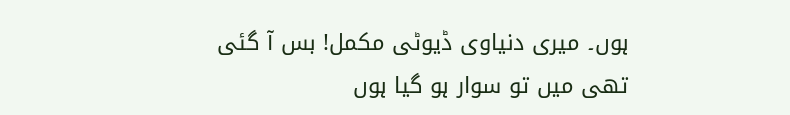ہوں۔ میری دنیاوی ڈیوٹی مکمل! بس آ گئی تھی میں تو سوار ہو گیا ہوں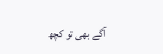آگے بھی تو کچھ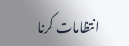انتظامات کرنا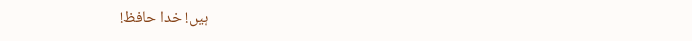ہیں! خدا حافظ!